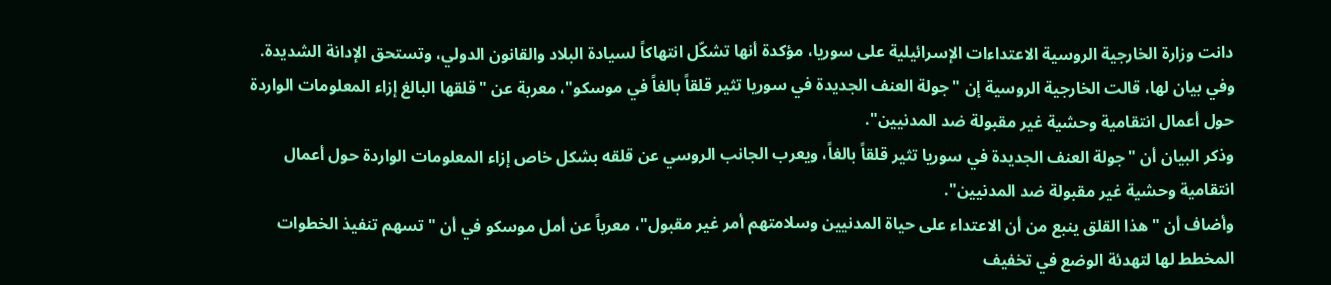دانت وزارة الخارجية الروسية الاعتداءات الإسرائيلية على سوريا، مؤكدة أنها تشكّل انتهاكاً لسيادة البلاد والقانون الدولي، وتستحق الإدانة الشديدة.
وفي بيان لها، قالت الخارجية الروسية إن "جولة العنف الجديدة في سوريا تثير قلقاً بالغاً في موسكو"، معربة عن "قلقها البالغ إزاء المعلومات الواردة حول أعمال انتقامية وحشية غير مقبولة ضد المدنيين".
وذكر البيان أن "جولة العنف الجديدة في سوريا تثير قلقاً بالغاً، ويعرب الجانب الروسي عن قلقه بشكل خاص إزاء المعلومات الواردة حول أعمال انتقامية وحشية غير مقبولة ضد المدنيين".
وأضاف أن "هذا القلق ينبع من أن الاعتداء على حياة المدنيين وسلامتهم أمر غير مقبول"، معرباً عن أمل موسكو في أن "تسهم تنفيذ الخطوات المخطط لها لتهدئة الوضع في تخفيف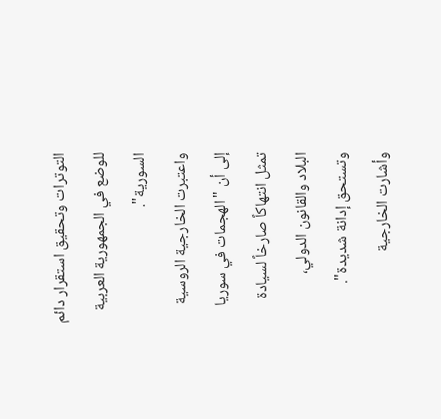التوترات وتحقيق استقرار دائم للوضع في الجمهورية العربية السورية".
واعتبرت الخارجية الروسية إلى أن "الهجمات في سوريا تمثل انتهاكاً صارخاً لسيادة البلاد والقانون الدولي، وتستحق إدانة شديدة".
وأشارت الخارجية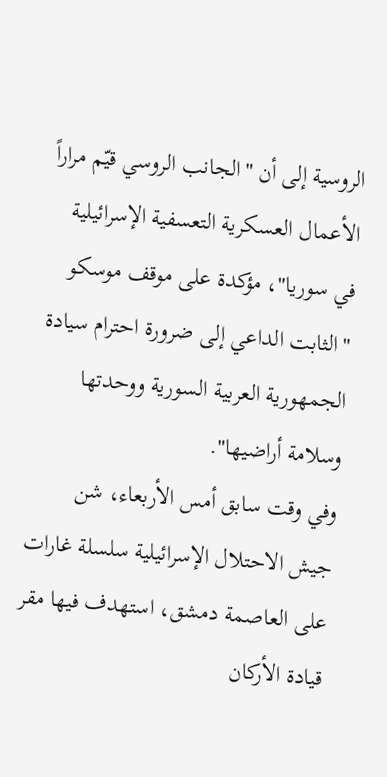الروسية إلى أن "الجانب الروسي قيّم مراراً الأعمال العسكرية التعسفية الإسرائيلية في سوريا"، مؤكدة على موقف موسكو "الثابت الداعي إلى ضرورة احترام سيادة الجمهورية العربية السورية ووحدتها وسلامة أراضيها".
وفي وقت سابق أمس الأربعاء، شن جيش الاحتلال الإسرائيلية سلسلة غارات على العاصمة دمشق، استهدف فيها مقر قيادة الأركان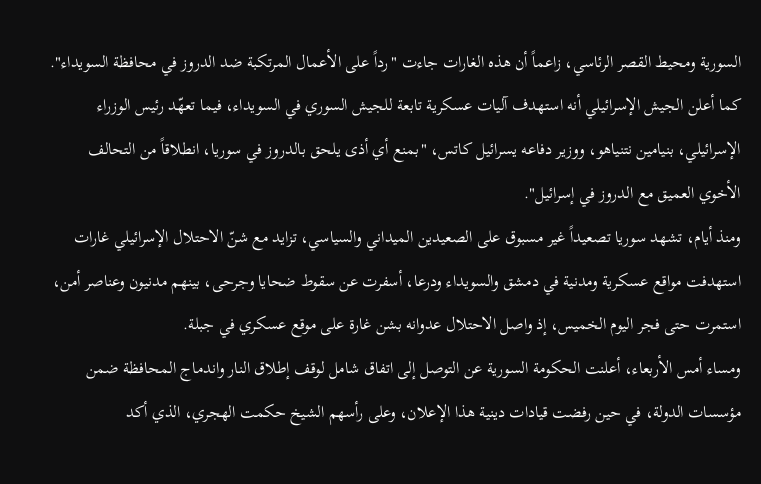السورية ومحيط القصر الرئاسي، زاعماً أن هذه الغارات جاءت "رداً على الأعمال المرتكبة ضد الدروز في محافظة السويداء".
كما أعلن الجيش الإسرائيلي أنه استهدف آليات عسكرية تابعة للجيش السوري في السويداء، فيما تعهّد رئيس الوزراء الإسرائيلي، بنيامين نتنياهو، ووزير دفاعه يسرائيل كاتس، "بمنع أي أذى يلحق بالدروز في سوريا، انطلاقاً من التحالف الأخوي العميق مع الدروز في إسرائيل".
ومنذ أيام، تشهد سوريا تصعيداً غير مسبوق على الصعيدين الميداني والسياسي، تزايد مع شنّ الاحتلال الإسرائيلي غارات استهدفت مواقع عسكرية ومدنية في دمشق والسويداء ودرعا، أسفرت عن سقوط ضحايا وجرحى، بينهم مدنيون وعناصر أمن، استمرت حتى فجر اليوم الخميس، إذ واصل الاحتلال عدوانه بشن غارة على موقع عسكري في جبلة.
ومساء أمس الأربعاء، أعلنت الحكومة السورية عن التوصل إلى اتفاق شامل لوقف إطلاق النار واندماج المحافظة ضمن مؤسسات الدولة، في حين رفضت قيادات دينية هذا الإعلان، وعلى رأسهم الشيخ حكمت الهجري، الذي أكد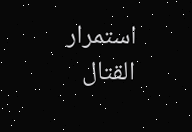استمرار القتال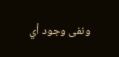ونفى وجود أي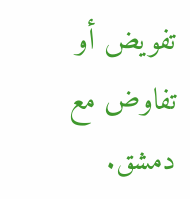تفويض أو تفاوض مع دمشق.